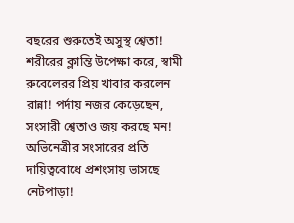বছরের শুরুতেই অসুস্থ শ্বেতা! শরীরের ক্লান্তি উপেক্ষা করে, স্বামী রুবেলেরর প্রিয় খাবার করলেন রান্না! পর্দায় নজর কেড়েছেন, সংসারী শ্বেতাও জয় করছে মন! অভিনেত্রীর সংসারের প্রতি দায়িত্ববোধে প্রশংসায় ভাসছে নেটপাড়া!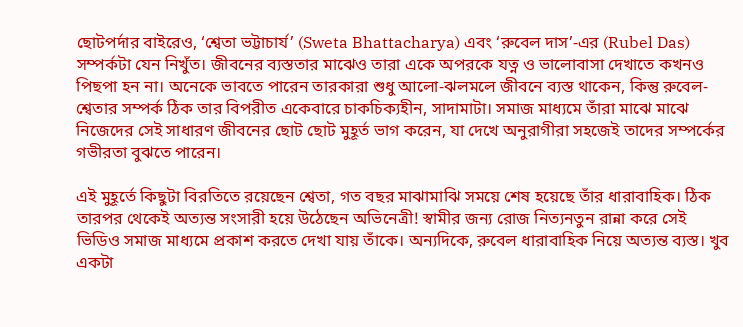ছোটপর্দার বাইরেও, ‘শ্বেতা ভট্টাচার্য’ (Sweta Bhattacharya) এবং ‘রুবেল দাস’-এর (Rubel Das) সম্পর্কটা যেন নিখুঁত। জীবনের ব্যস্ততার মাঝেও তারা একে অপরকে যত্ন ও ভালোবাসা দেখাতে কখনও পিছপা হন না। অনেকে ভাবতে পারেন তারকারা শুধু আলো-ঝলমলে জীবনে ব্যস্ত থাকেন, কিন্তু রুবেল-শ্বেতার সম্পর্ক ঠিক তার বিপরীত একেবারে চাকচিক্যহীন, সাদামাটা। সমাজ মাধ্যমে তাঁরা মাঝে মাঝে নিজেদের সেই সাধারণ জীবনের ছোট ছোট মুহূর্ত ভাগ করেন, যা দেখে অনুরাগীরা সহজেই তাদের সম্পর্কের গভীরতা বুঝতে পারেন।

এই মুহূর্তে কিছুটা বিরতিতে রয়েছেন শ্বেতা, গত বছর মাঝামাঝি সময়ে শেষ হয়েছে তাঁর ধারাবাহিক। ঠিক তারপর থেকেই অত্যন্ত সংসারী হয়ে উঠেছেন অভিনেত্রী! স্বামীর জন্য রোজ নিত্যনতুন রান্না করে সেই ভিডিও সমাজ মাধ্যমে প্রকাশ করতে দেখা যায় তাঁকে। অন্যদিকে, রুবেল ধারাবাহিক নিয়ে অত্যন্ত ব্যস্ত। খুব একটা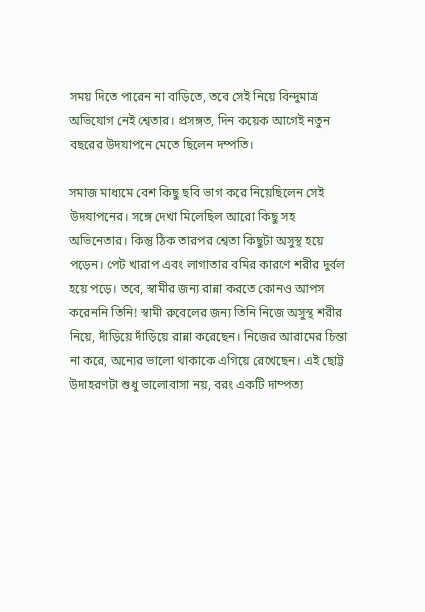সময় দিতে পারেন না বাড়িতে, তবে সেই নিয়ে বিন্দুমাত্র অভিযোগ নেই শ্বেতার। প্রসঙ্গত, দিন কয়েক আগেই নতুন বছরের উদযাপনে মেতে ছিলেন দম্পতি।

সমাজ মাধ্যমে বেশ কিছু ছবি ভাগ করে নিয়েছিলেন সেই উদযাপনের। সঙ্গে দেখা মিলেছিল আরো কিছু সহ অভিনেতার। কিন্তু ঠিক তারপর শ্বেতা কিছুটা অসুস্থ হয়ে পড়েন। পেট খারাপ এবং লাগাতার বমির কারণে শরীর দুর্বল হয়ে পড়ে। তবে, স্বামীর জন্য রান্না করতে কোনও আপস করেননি তিনি! স্বামী রুবেলের জন্য তিনি নিজে অসুস্থ শরীর নিয়ে, দাঁড়িয়ে দাঁড়িয়ে রান্না করেছেন। নিজের আরামের চিন্তা না করে, অন্যের ভালো থাকাকে এগিয়ে রেখেছেন। এই ছোট্ট উদাহরণটা শুধু ভালোবাসা নয়, বরং একটি দাম্পত্য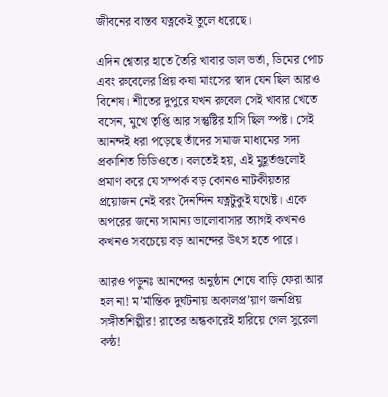জীবনের বাস্তব যত্নকেই তুলে ধরেছে।

এদিন শ্বেতার হাতে তৈরি খাবার ডাল ভর্তা, ডিমের পোচ এবং রুবেলের প্রিয় কষা মাংসের স্বাদ যেন ছিল আরও বিশেষ। শীতের দুপুরে যখন রুবেল সেই খাবার খেতে বসেন, মুখে তৃপ্তি আর সন্তুষ্টির হাসি ছিল স্পষ্ট। সেই আনন্দই ধরা পড়েছে তাঁদের সমাজ মাধ্যমের সদ্য প্রকাশিত ভিডিওতে। বলতেই হয়, এই মুহূর্তগুলোই প্রমাণ করে যে সম্পর্ক বড় কোনও নাটকীয়তার প্রয়োজন নেই বরং দৈনন্দিন যত্নটুকুই যথেষ্ট। একে অপরের জন্যে সামান্য ভালোবাসার ত্যাগই কখনও কখনও সবচেয়ে বড় আনন্দের উৎস হতে পারে।

আরও পড়ুনঃ আনন্দের অনুষ্ঠান শেষে বাড়ি ফেরা আর হল না! ম’র্মান্তিক দুর্ঘটনায় অকালপ্র’য়াণ জনপ্রিয় সঙ্গীতশিল্পীর! রাতের অন্ধকারেই হারিয়ে গেল সুরেলা কন্ঠ!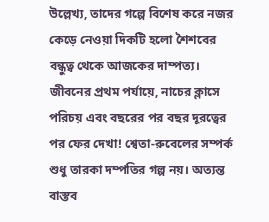উল্লেখ্য, তাদের গল্পে বিশেষ করে নজর কেড়ে নেওয়া দিকটি হলো শৈশবের বন্ধুত্ব থেকে আজকের দাম্পত্য। জীবনের প্রথম পর্যায়ে, নাচের ক্লাসে পরিচয় এবং বছরের পর বছর দূরত্বের পর ফের দেখা! শ্বেতা-রুবেলের সম্পর্ক শুধু তারকা দম্পতির গল্প নয়। অত্যন্ত বাস্তব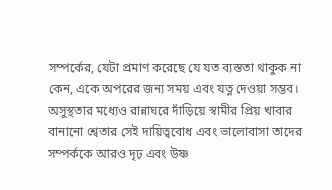সম্পর্কের, যেটা প্রমাণ করেছে যে যত ব্যস্ততা থাকুক না কেন, একে অপরের জন্য সময় এবং যত্ন দেওয়া সম্ভব। অসুস্থতার মধ্যেও রান্নাঘরে দাঁড়িয়ে স্বামীর প্রিয় খাবার বানানো শ্বেতার সেই দায়িত্ববোধ এবং ভালোবাসা তাদের সম্পর্ককে আরও দৃঢ় এবং উষ্ণ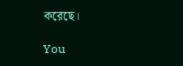করেছে।

You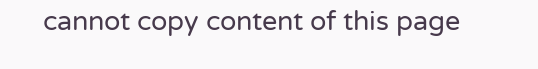cannot copy content of this page